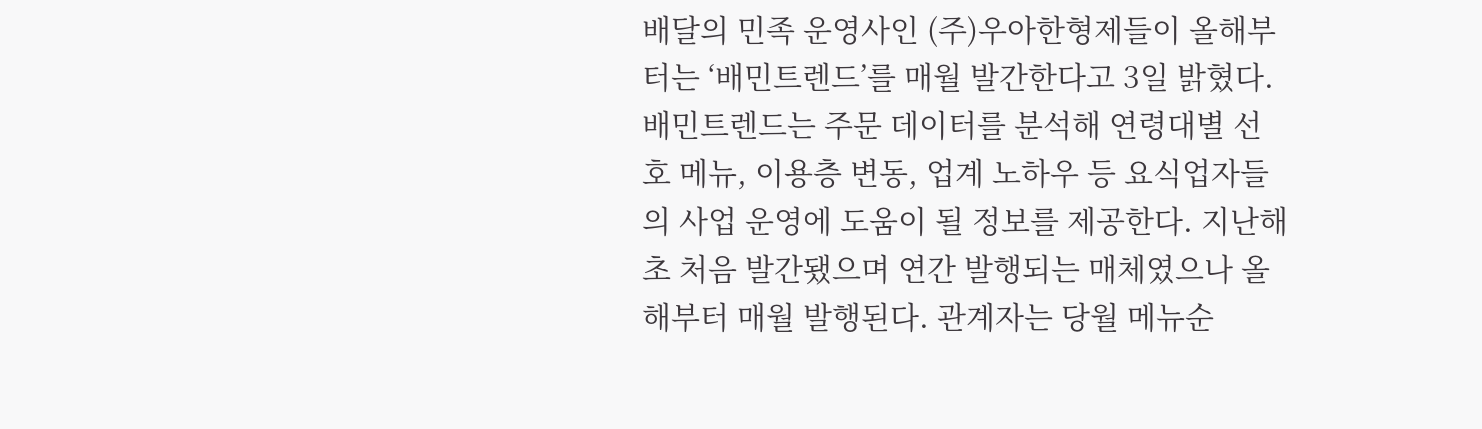배달의 민족 운영사인 (주)우아한형제들이 올해부터는 ‘배민트렌드’를 매월 발간한다고 3일 밝혔다. 배민트렌드는 주문 데이터를 분석해 연령대별 선호 메뉴, 이용층 변동, 업계 노하우 등 요식업자들의 사업 운영에 도움이 될 정보를 제공한다. 지난해 초 처음 발간됐으며 연간 발행되는 매체였으나 올해부터 매월 발행된다. 관계자는 당월 메뉴순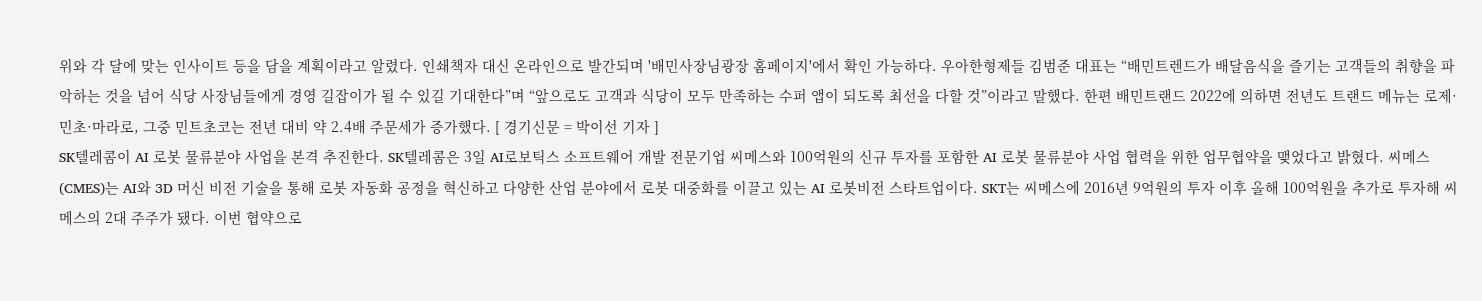위와 각 달에 맞는 인사이트 등을 담을 계획이라고 알렸다. 인쇄책자 대신 온라인으로 발간되며 '배민사장님광장 홈페이지'에서 확인 가능하다. 우아한형제들 김범준 대표는 “배민트렌드가 배달음식을 즐기는 고객들의 취향을 파악하는 것을 넘어 식당 사장님들에게 경영 길잡이가 될 수 있길 기대한다”며 “앞으로도 고객과 식당이 모두 만족하는 수퍼 앱이 되도록 최선을 다할 것”이라고 말했다. 한편 배민트랜드 2022에 의하면 전년도 트랜드 메뉴는 로제·민초·마라로, 그중 민트초코는 전년 대비 약 2.4배 주문세가 증가했다. [ 경기신문 = 박이선 기자 ]
SK텔레콤이 AI 로봇 물류분야 사업을 본격 추진한다. SK텔레콤은 3일 AI로보틱스 소프트웨어 개발 전문기업 씨메스와 100억원의 신규 투자를 포함한 AI 로봇 물류분야 사업 협력을 위한 업무협약을 맺었다고 밝혔다. 씨메스(CMES)는 AI와 3D 머신 비전 기술을 통해 로봇 자동화 공정을 혁신하고 다양한 산업 분야에서 로봇 대중화를 이끌고 있는 AI 로봇비전 스타트업이다. SKT는 씨메스에 2016년 9억원의 투자 이후 올해 100억원을 추가로 투자해 씨메스의 2대 주주가 됐다. 이번 협약으로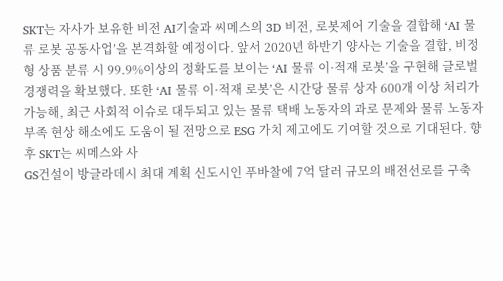SKT는 자사가 보유한 비전 AI기술과 씨메스의 3D 비전, 로봇제어 기술을 결합해 ‘AI 물류 로봇 공동사업’을 본격화할 예정이다. 앞서 2020년 하반기 양사는 기술을 결합, 비정형 상품 분류 시 99.9%이상의 정확도를 보이는 ‘AI 물류 이·적재 로봇’을 구현해 글로벌 경쟁력을 확보했다. 또한 ‘AI 물류 이·적재 로봇’은 시간당 물류 상자 600개 이상 처리가 가능해, 최근 사회적 이슈로 대두되고 있는 물류 택배 노동자의 과로 문제와 물류 노동자 부족 현상 해소에도 도움이 될 전망으로 ESG 가치 제고에도 기여할 것으로 기대된다. 향후 SKT는 씨메스와 사
GS건설이 방글라데시 최대 계획 신도시인 푸바찰에 7억 달러 규모의 배전선로를 구축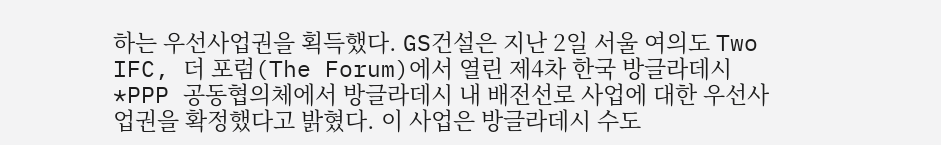하는 우선사업권을 획득했다. GS건설은 지난 2일 서울 여의도 Two IFC, 더 포럼(The Forum)에서 열린 제4차 한국 방글라데시 *PPP 공동협의체에서 방글라데시 내 배전선로 사업에 대한 우선사업권을 확정했다고 밝혔다. 이 사업은 방글라데시 수도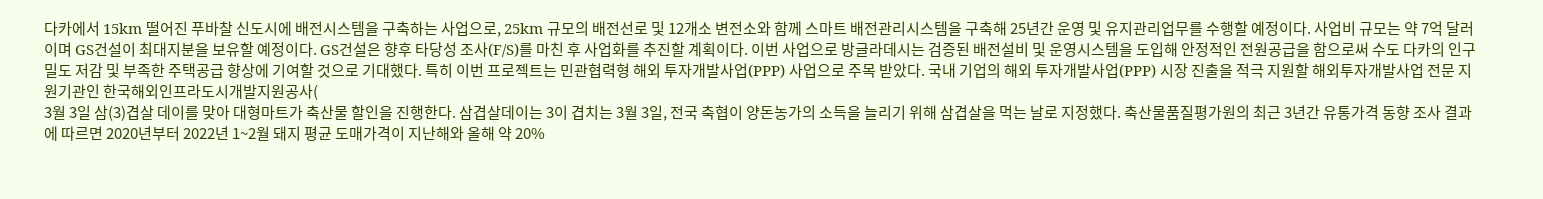다카에서 15km 떨어진 푸바찰 신도시에 배전시스템을 구축하는 사업으로, 25km 규모의 배전선로 및 12개소 변전소와 함께 스마트 배전관리시스템을 구축해 25년간 운영 및 유지관리업무를 수행할 예정이다. 사업비 규모는 약 7억 달러이며 GS건설이 최대지분을 보유할 예정이다. GS건설은 향후 타당성 조사(F/S)를 마친 후 사업화를 추진할 계획이다. 이번 사업으로 방글라데시는 검증된 배전설비 및 운영시스템을 도입해 안정적인 전원공급을 함으로써 수도 다카의 인구밀도 저감 및 부족한 주택공급 향상에 기여할 것으로 기대했다. 특히 이번 프로젝트는 민관협력형 해외 투자개발사업(PPP) 사업으로 주목 받았다. 국내 기업의 해외 투자개발사업(PPP) 시장 진출을 적극 지원할 해외투자개발사업 전문 지원기관인 한국해외인프라도시개발지원공사(
3월 3일 삼(3)겹살 데이를 맞아 대형마트가 축산물 할인을 진행한다. 삼겹살데이는 3이 겹치는 3월 3일, 전국 축협이 양돈농가의 소득을 늘리기 위해 삼겹살을 먹는 날로 지정했다. 축산물품질평가원의 최근 3년간 유통가격 동향 조사 결과에 따르면 2020년부터 2022년 1~2월 돼지 평균 도매가격이 지난해와 올해 약 20%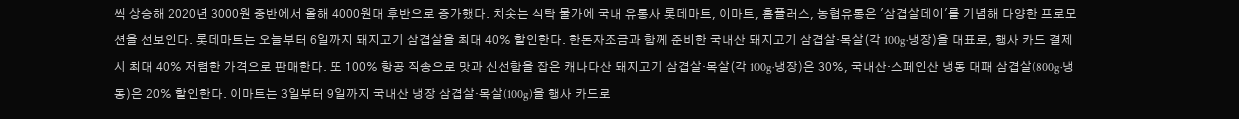씩 상승해 2020년 3000원 중반에서 올해 4000원대 후반으로 증가했다. 치솟는 식탁 물가에 국내 유통사 롯데마트, 이마트, 홈플러스, 농협유통은 '삼겹살데이'를 기념해 다양한 프로모션을 선보인다. 롯데마트는 오늘부터 6일까지 돼지고기 삼겹살을 최대 40% 할인한다. 한돈자조금과 함께 준비한 국내산 돼지고기 삼겹살·목살(각 100g·냉장)을 대표로, 행사 카드 결제 시 최대 40% 저렴한 가격으로 판매한다. 또 100% 항공 직송으로 맛과 신선함을 잡은 캐나다산 돼지고기 삼겹살·목살(각 100g·냉장)은 30%, 국내산·스페인산 냉동 대패 삼겹살(800g·냉동)은 20% 할인한다. 이마트는 3일부터 9일까지 국내산 냉장 삼겹살·목살(100g)을 행사 카드로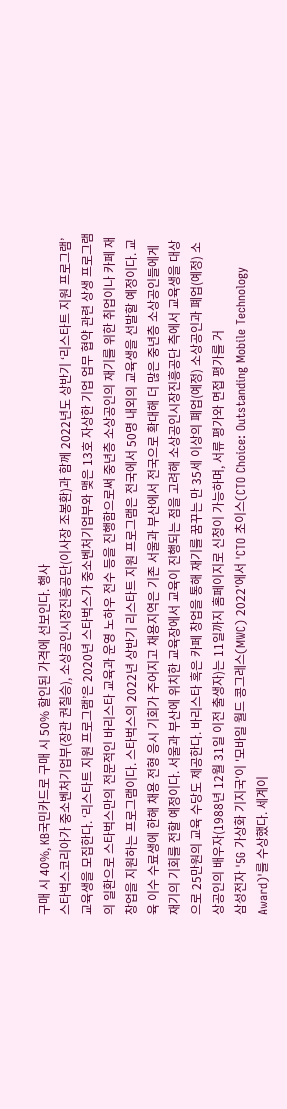구매 시 40%, KB국민카드로 구매 시 50% 할인된 가격에 선보인다. 행사
스타벅스코리아가 중소벤처기업부(장관 권칠승), 소상공인시장진흥공단(이사장 조봉환)과 함께 2022년도 상반기 ‘리스타트 지원 프로그램’ 교육생을 모집한다. ‘리스타트 지원 프로그램’은 2020년 스타벅스가 중소벤처기업부와 맺은 13호 자상한 기업 업무 협약 관련 상생 프로그램의 일환으로 스타벅스만의 전문적인 바리스타 교육과 운영 노하우 전수 등을 진행함으로써 중년층 소상공인의 재기를 위한 취업이나 카페 재창업을 지원하는 프로그램이다. 스타벅스의 2022년 상반기 리스타트 지원 프로그램은 전국에서 50명 내외의 교육생을 선발할 예정이다. 교육 이수 수료생에 한해 채용 전형 응시 기회가 주어지고 채용지역은 기존 서울과 부산에서 전국으로 확대해 더 많은 중년층 소상공인들에게 재기의 기회를 전할 예정이다. 서울과 부산에 위치한 교육장에서 교육이 진행되는 점을 고려해 소상공인시장진흥공단 측에서 교육생을 대상으로 25만원의 교육 수당도 제공한다. 바리스타 혹은 카페 창업을 통해 재기를 꿈꾸는 만 35세 이상의 폐업(예정) 소상공인과 폐업(예정) 소상공인의 배우자(1988년 12월 31일 이전 출생자)는 11일까지 홈페이지로 신청이 가능하며, 서류 평가와 면접 평가를 거
삼성전자 '5G 가상화 기지국'이 '모바일 월드 콩그레스(MWC) 2022'에서 'CTO 초이스(CTO Choice: Outstanding Mobile Technology Award)'를 수상했다. 세계이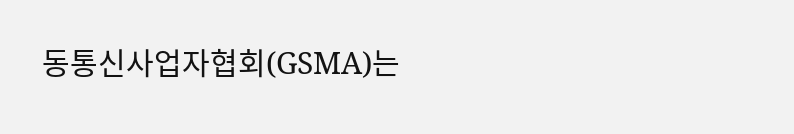동통신사업자협회(GSMA)는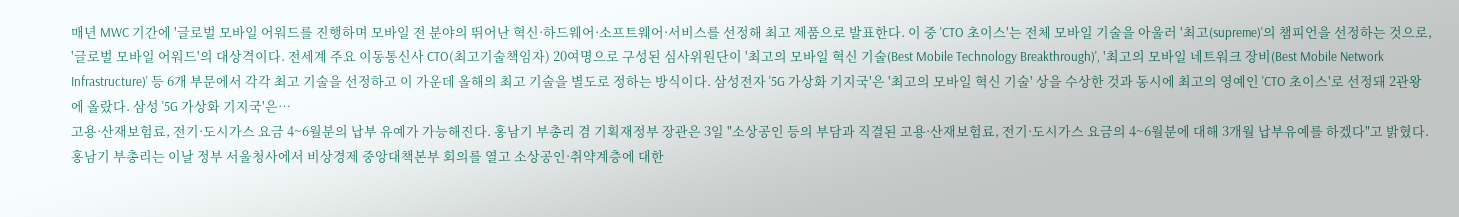매년 MWC 기간에 '글로벌 모바일 어워드를 진행하며 모바일 전 분야의 뛰어난 혁신·하드웨어·소프트웨어·서비스를 선정해 최고 제품으로 발표한다. 이 중 'CTO 초이스'는 전체 모바일 기술을 아울러 '최고(supreme)'의 챔피언을 선정하는 것으로, '글로벌 모바일 어워드'의 대상격이다. 전세계 주요 이동통신사 CTO(최고기술책임자) 20여명으로 구성된 심사위원단이 '최고의 모바일 혁신 기술(Best Mobile Technology Breakthrough)', '최고의 모바일 네트워크 장비(Best Mobile Network Infrastructure)' 등 6개 부문에서 각각 최고 기술을 선정하고 이 가운데 올해의 최고 기술을 별도로 정하는 방식이다. 삼성전자 '5G 가상화 기지국'은 '최고의 모바일 혁신 기술' 상을 수상한 것과 동시에 최고의 영예인 'CTO 초이스'로 선정돼 2관왕에 올랐다. 삼성 '5G 가상화 기지국'은…
고용·산재보험료, 전기·도시가스 요금 4~6월분의 납부 유예가 가능해진다. 홍남기 부총리 겸 기획재정부 장관은 3일 "소상공인 등의 부담과 직결된 고용·산재보험료, 전기·도시가스 요금의 4~6월분에 대해 3개월 납부유예를 하겠다"고 밝혔다. 홍남기 부총리는 이날 정부 서울청사에서 비상경제 중앙대책본부 회의를 열고 소상공인·취약계층에 대한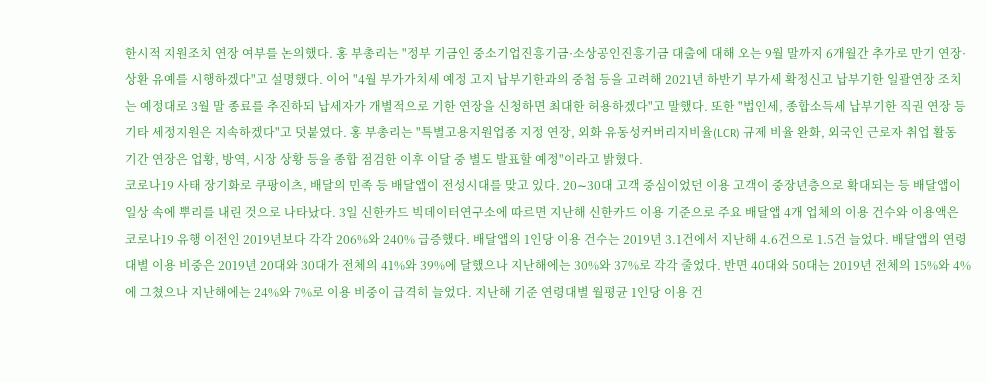한시적 지원조치 연장 여부를 논의했다. 홍 부총리는 "정부 기금인 중소기업진흥기금·소상공인진흥기금 대출에 대해 오는 9월 말까지 6개월간 추가로 만기 연장·상환 유예를 시행하겠다"고 설명했다. 이어 "4월 부가가치세 예정 고지 납부기한과의 중첩 등을 고려해 2021년 하반기 부가세 확정신고 납부기한 일괄연장 조치는 예정대로 3월 말 종료를 추진하되 납세자가 개별적으로 기한 연장을 신청하면 최대한 허용하겠다"고 말했다. 또한 "법인세, 종합소득세 납부기한 직권 연장 등 기타 세정지원은 지속하겠다"고 덧붙였다. 홍 부총리는 "특별고용지원업종 지정 연장, 외화 유동성커버리지비율(LCR) 규제 비율 완화, 외국인 근로자 취업 활동 기간 연장은 업황, 방역, 시장 상황 등을 종합 점검한 이후 이달 중 별도 발표할 예정"이라고 밝혔다.
코로나19 사태 장기화로 쿠팡이츠, 배달의 민족 등 배달앱이 전성시대를 맞고 있다. 20∼30대 고객 중심이었던 이용 고객이 중장년층으로 확대되는 등 배달앱이 일상 속에 뿌리를 내린 것으로 나타났다. 3일 신한카드 빅데이터연구소에 따르면 지난해 신한카드 이용 기준으로 주요 배달앱 4개 업체의 이용 건수와 이용액은 코로나19 유행 이전인 2019년보다 각각 206%와 240% 급증했다. 배달앱의 1인당 이용 건수는 2019년 3.1건에서 지난해 4.6건으로 1.5건 늘었다. 배달앱의 연령대별 이용 비중은 2019년 20대와 30대가 전체의 41%와 39%에 달했으나 지난해에는 30%와 37%로 각각 줄었다. 반면 40대와 50대는 2019년 전체의 15%와 4%에 그쳤으나 지난해에는 24%와 7%로 이용 비중이 급격히 늘었다. 지난해 기준 연령대별 월평균 1인당 이용 건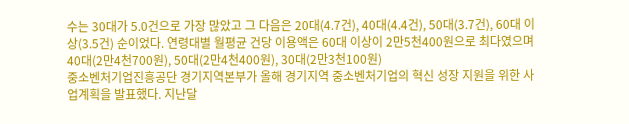수는 30대가 5.0건으로 가장 많았고 그 다음은 20대(4.7건), 40대(4.4건), 50대(3.7건), 60대 이상(3.5건) 순이었다. 연령대별 월평균 건당 이용액은 60대 이상이 2만5천400원으로 최다였으며 40대(2만4천700원), 50대(2만4천400원), 30대(2만3천100원)
중소벤처기업진흥공단 경기지역본부가 올해 경기지역 중소벤처기업의 혁신 성장 지원을 위한 사업계획을 발표했다. 지난달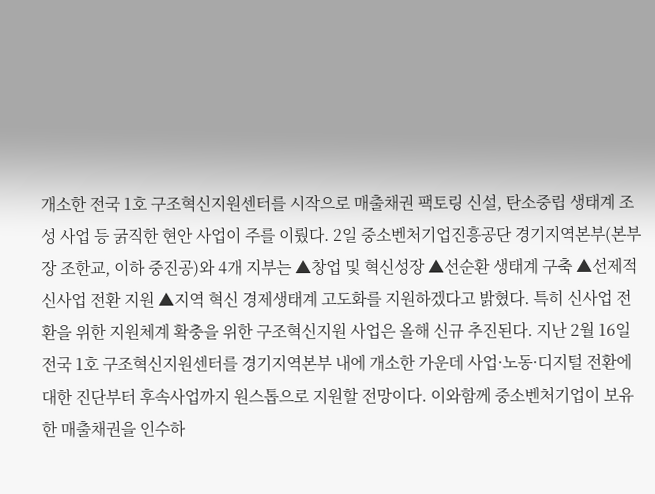개소한 전국 1호 구조혁신지원센터를 시작으로 매출채권 팩토링 신설, 탄소중립 생태계 조성 사업 등 굵직한 현안 사업이 주를 이뤘다. 2일 중소벤처기업진흥공단 경기지역본부(본부장 조한교, 이하 중진공)와 4개 지부는 ▲창업 및 혁신성장 ▲선순환 생태계 구축 ▲선제적 신사업 전환 지원 ▲지역 혁신 경제생태계 고도화를 지원하겠다고 밝혔다. 특히 신사업 전환을 위한 지원체계 확충을 위한 구조혁신지원 사업은 올해 신규 추진된다. 지난 2월 16일 전국 1호 구조혁신지원센터를 경기지역본부 내에 개소한 가운데 사업·노동·디지털 전환에 대한 진단부터 후속사업까지 원스톱으로 지원할 전망이다. 이와함께 중소벤처기업이 보유한 매출채권을 인수하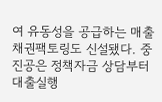여 유동성을 공급하는 매출채권팩토링도 신설됐다. 중진공은 정책자금 상담부터 대출실행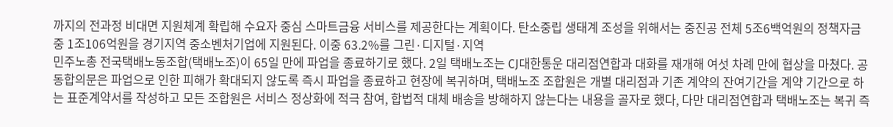까지의 전과정 비대면 지원체계 확립해 수요자 중심 스마트금융 서비스를 제공한다는 계획이다. 탄소중립 생태계 조성을 위해서는 중진공 전체 5조6백억원의 정책자금 중 1조106억원을 경기지역 중소벤처기업에 지원된다. 이중 63.2%를 그린·디지털·지역
민주노총 전국택배노동조합(택배노조)이 65일 만에 파업을 종료하기로 했다. 2일 택배노조는 CJ대한통운 대리점연합과 대화를 재개해 여섯 차례 만에 협상을 마쳤다. 공동합의문은 파업으로 인한 피해가 확대되지 않도록 즉시 파업을 종료하고 현장에 복귀하며, 택배노조 조합원은 개별 대리점과 기존 계약의 잔여기간을 계약 기간으로 하는 표준계약서를 작성하고 모든 조합원은 서비스 정상화에 적극 참여, 합법적 대체 배송을 방해하지 않는다는 내용을 골자로 했다, 다만 대리점연합과 택배노조는 복귀 즉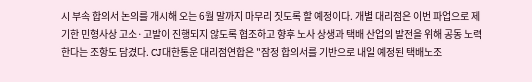시 부속 합의서 논의를 개시해 오는 6월 말까지 마무리 짓도록 할 예정이다. 개별 대리점은 이번 파업으로 제기한 민형사상 고소·고발이 진행되지 않도록 협조하고 향후 노사 상생과 택배 산업의 발전을 위해 공동 노력한다는 조항도 담겼다. CJ대한통운 대리점연합은 "잠정 합의서를 기반으로 내일 예정된 택배노조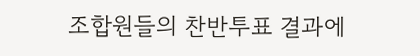조합원들의 찬반투표 결과에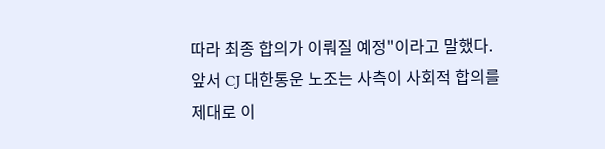따라 최종 합의가 이뤄질 예정"이라고 말했다. 앞서 CJ 대한통운 노조는 사측이 사회적 합의를 제대로 이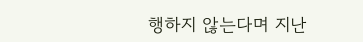행하지 않는다며 지난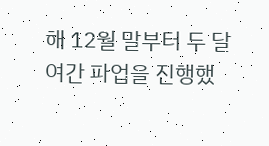해 12월 말부터 두 달 여간 파업을 진행했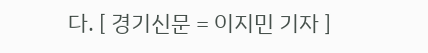다. [ 경기신문 = 이지민 기자 ]